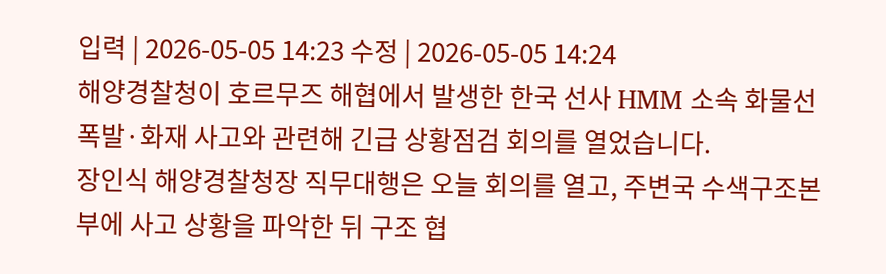입력 | 2026-05-05 14:23 수정 | 2026-05-05 14:24
해양경찰청이 호르무즈 해협에서 발생한 한국 선사 HMM 소속 화물선 폭발·화재 사고와 관련해 긴급 상황점검 회의를 열었습니다.
장인식 해양경찰청장 직무대행은 오늘 회의를 열고, 주변국 수색구조본부에 사고 상황을 파악한 뒤 구조 협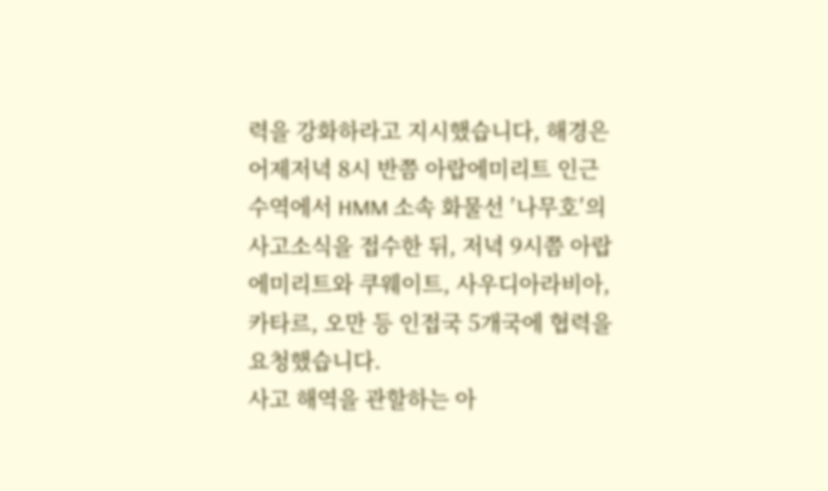력을 강화하라고 지시했습니다, 해경은 어제저녁 8시 반쯤 아랍에미리트 인근 수역에서 HMM 소속 화물선 ′나무호′의 사고소식을 접수한 뒤, 저녁 9시쯤 아랍에미리트와 쿠웨이트, 사우디아라비아, 카타르, 오만 등 인접국 5개국에 협력을 요청했습니다.
사고 해역을 관할하는 아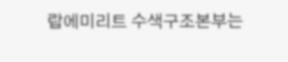랍에미리트 수색구조본부는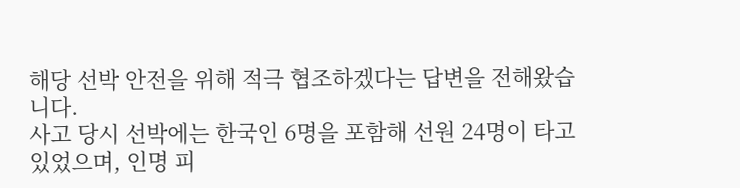해당 선박 안전을 위해 적극 협조하겠다는 답변을 전해왔습니다.
사고 당시 선박에는 한국인 6명을 포함해 선원 24명이 타고 있었으며, 인명 피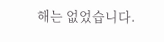해는 없었습니다.